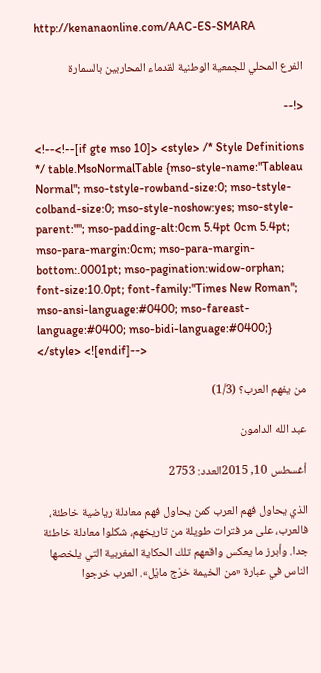http://kenanaonline.com/AAC-ES-SMARA

الفرع المحلي للجمعية الوطنية لقدماء المحاربين بالسمارة

<!--

<!--<!--[if gte mso 10]> <style> /* Style Definitions */ table.MsoNormalTable {mso-style-name:"Tableau Normal"; mso-tstyle-rowband-size:0; mso-tstyle-colband-size:0; mso-style-noshow:yes; mso-style-parent:""; mso-padding-alt:0cm 5.4pt 0cm 5.4pt; mso-para-margin:0cm; mso-para-margin-bottom:.0001pt; mso-pagination:widow-orphan; font-size:10.0pt; font-family:"Times New Roman"; mso-ansi-language:#0400; mso-fareast-language:#0400; mso-bidi-language:#0400;} </style> <![endif]-->

من يفهم العرب؟ (1/3)

عبد الله الدامون

أغسطس 10, 2015العدد: 2753

الذي يحاول فهم العرب كمن يحاول فهم معادلة رياضية خاطئة، فالعرب، على مر فترات طويلة من تاريخهم، شكلوا معادلة خاطئة جدا. وأبرز ما يعكس واقعهم تلك الحكاية المغربية التي يلخصها الناس في عبارة «من الخيمة خرْج مايْل». العرب خرجوا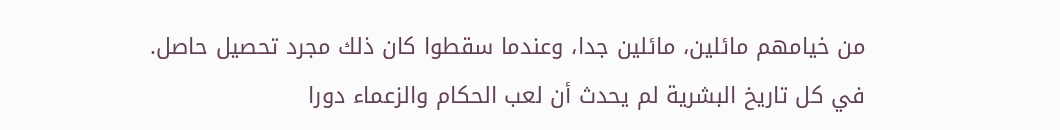من خيامهم مائلين، مائلين جدا، وعندما سقطوا كان ذلك مجرد تحصيل حاصل.
في كل تاريخ البشرية لم يحدث أن لعب الحكام والزعماء دورا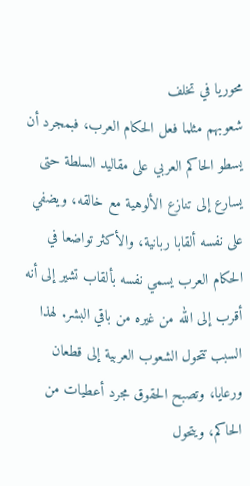محوريا في تخلف
شعوبهم مثلما فعل الحكام العرب، فبمجرد أن يسطو الحاكم العربي على مقاليد السلطة حتى يسارع إلى تنازع الألوهية مع خالقه، ويضفي على نفسه ألقابا ربانية، والأكثر تواضعا في الحكام العرب يسمي نفسه بألقاب تشير إلى أنه أقرب إلى الله من غيره من باقي البشر. لهذا السبب تتحول الشعوب العربية إلى قطعان ورعايا، وتصبح الحقوق مجرد أعطيات من الحاكم، ويتحول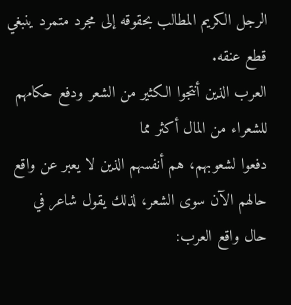الرجل الكريم المطالب بحقوقه إلى مجرد متمرد ينبغي قطع عنقه.
العرب الذين أنتجوا الكثير من الشعر ودفع حكامهم للشعراء من المال أكثر مما
دفعوا لشعوبهم، هم أنفسهم الذين لا يعبر عن واقع حالهم الآن سوى الشعر، لذلك يقول شاعر في حال واقع العرب: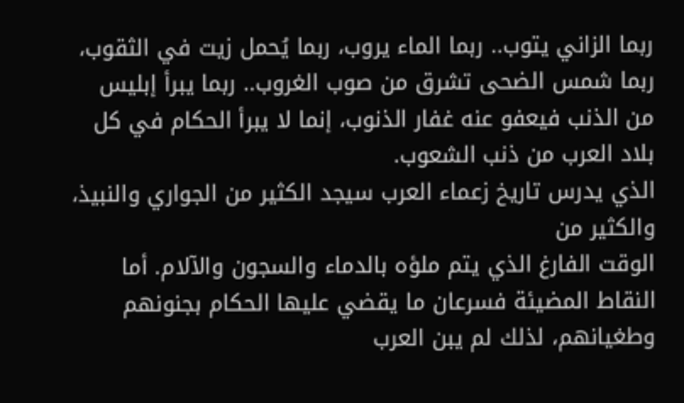ربما الزاني يتوب.. ربما الماء يروب، ربما يُحمل زيت في الثقوب، ربما شمس الضحى تشرق من صوب الغروب.. ربما يبرأ إبليس من الذنب فيعفو عنه غفار الذنوب، إنما لا يبرأ الحكام في كل بلاد العرب من ذنب الشعوب.
الذي يدرس تاريخ زعماء العرب سيجد الكثير من الجواري والنبيذ، والكثير من
الوقت الفارغ الذي يتم ملؤه بالدماء والسجون والآلام. أما النقاط المضيئة فسرعان ما يقضي عليها الحكام بجنونهم وطغيانهم، لذلك لم يبن العرب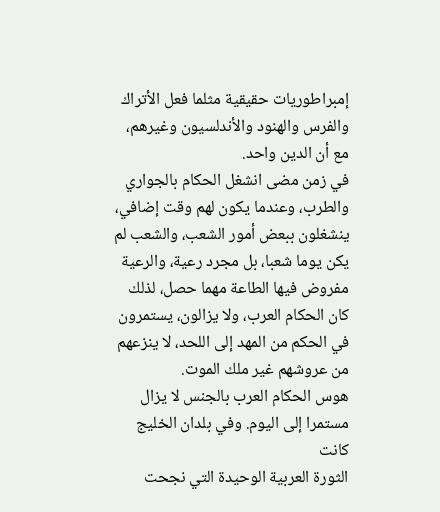إمبراطوريات حقيقية مثلما فعل الأتراك والفرس والهنود والأندلسيون وغيرهم، مع أن الدين واحد.
في زمن مضى انشغل الحكام بالجواري والطرب، وعندما يكون لهم وقت إضافي،
ينشغلون ببعض أمور الشعب، والشعب لم يكن يوما شعبا، بل مجرد رعية، والرعية مفروض فيها الطاعة مهما حصل، لذلك كان الحكام العرب، ولا يزالون، يستمرون في الحكم من المهد إلى اللحد، لا ينزعهم من عروشهم غير ملك الموت.
هوس الحكام العرب بالجنس لا يزال مستمرا إلى اليوم. وفي بلدان الخليج كانت
الثورة العربية الوحيدة التي نجحت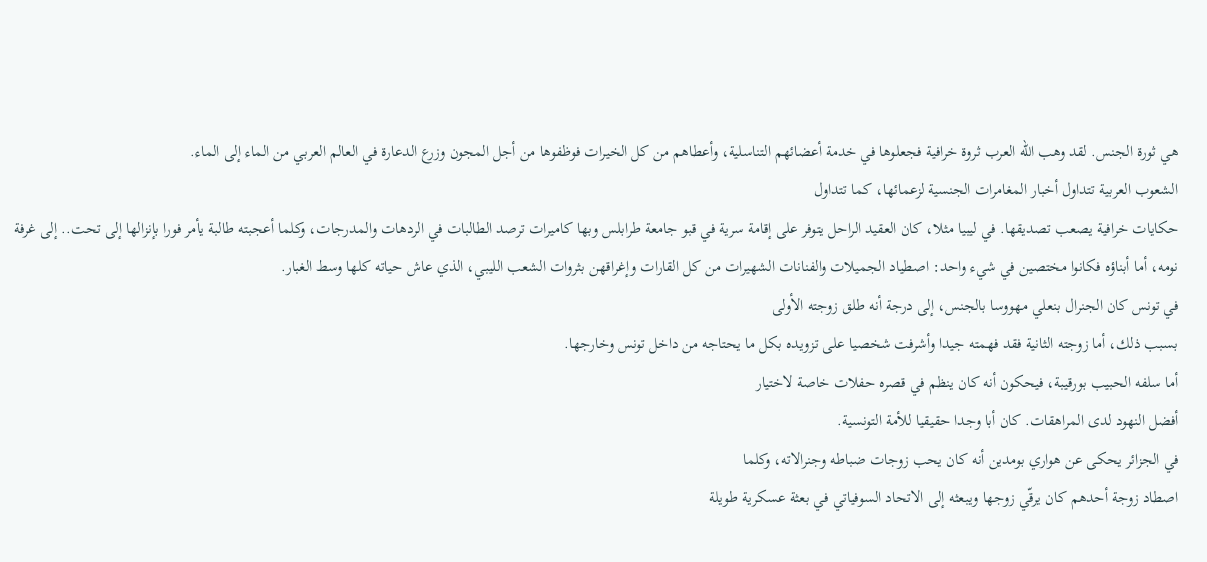هي ثورة الجنس. لقد وهب الله العرب ثروة خرافية فجعلوها في خدمة أعضائهم التناسلية، وأعطاهم من كل الخيرات فوظفوها من أجل المجون وزرع الدعارة في العالم العربي من الماء إلى الماء.
الشعوب العربية تتداول أخبار المغامرات الجنسية لزعمائها، كما تتداول
حكايات خرافية يصعب تصديقها. في ليبيا مثلا، كان العقيد الراحل يتوفر على إقامة سرية في قبو جامعة طرابلس وبها كاميرات ترصد الطالبات في الردهات والمدرجات، وكلما أعجبته طالبة يأمر فورا بإنزالها إلى تحت.. إلى غرفة نومه، أما أبناؤه فكانوا مختصين في شيء واحد: اصطياد الجميلات والفنانات الشهيرات من كل القارات وإغراقهن بثروات الشعب الليبي، الذي عاش حياته كلها وسط الغبار.
في تونس كان الجنرال بنعلي مهووسا بالجنس، إلى درجة أنه طلق زوجته الأولى
بسبب ذلك، أما زوجته الثانية فقد فهمته جيدا وأشرفت شخصيا على تزويده بكل ما يحتاجه من داخل تونس وخارجها.
أما سلفه الحبيب بورقيبة، فيحكون أنه كان ينظم في قصره حفلات خاصة لاختيار
أفضل النهود لدى المراهقات. كان أبا وجدا حقيقيا للأمة التونسية.
في الجزائر يحكى عن هواري بومدين أنه كان يحب زوجات ضباطه وجنرالاته، وكلما
اصطاد زوجة أحدهم كان يرقّي زوجها ويبعثه إلى الاتحاد السوفياتي في بعثة عسكرية طويلة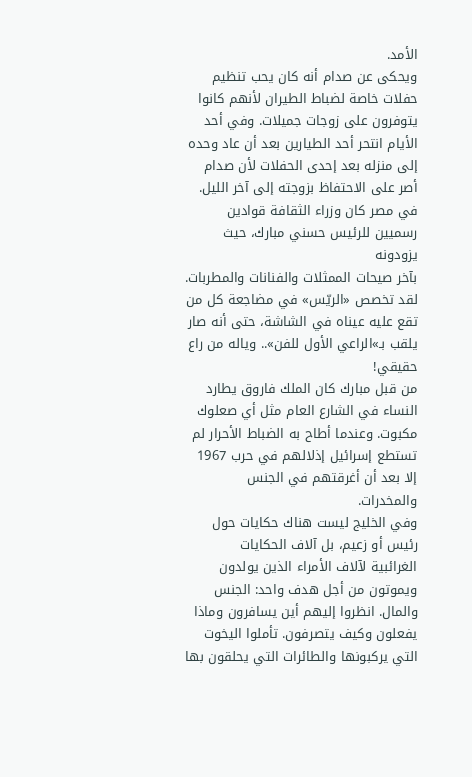الأمد.
ويحكى عن صدام أنه كان يحب تنظيم حفلات خاصة لضباط الطيران لأنهم كانوا
يتوفرون على زوجات جميلات. وفي أحد الأيام انتحر أحد الطيارين بعد أن عاد وحده إلى منزله بعد إحدى الحفلات لأن صدام أصر على الاحتفاظ بزوجته إلى آخر الليل.
في مصر كان وزراء الثقافة قوادين رسميين للرئيس حسني مبارك، حيث يزودونه
بآخر صيحات الممثلات والفنانات والمطربات. لقد تخصص «الريّس» في مضاجعة كل من تقع عليه عيناه في الشاشة، حتى أنه صار يلقب بـ»الراعي الأول للفن».. وياله من راع حقيقي!
من قبل مبارك كان الملك فاروق يطارد النساء في الشارع العام مثل أي صعلوك
مكبوت. وعندما أطاح به الضباط الأحرار لم تستطع إسرائيل إذلالهم في حرب 1967 إلا بعد أن أغرقتهم في الجنس والمخدرات.
وفي الخليج ليست هناك حكايات حول رئيس أو زعيم، بل آلاف الحكايات
الغرائبية لآلاف الأمراء الذين يولدون ويموتون من أجل هدف واحد: الجنس والمال. انظروا إليهم أين يسافرون وماذا يفعلون وكيف يتصرفون. تأملوا اليخوت التي يركبونها والطائرات التي يحلقون بها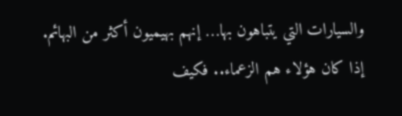والسيارات التي يتباهون بها… إنهم بهيميون أكثر من البهائم.
إذا كان هؤلاء هم الزعماء.. فكيف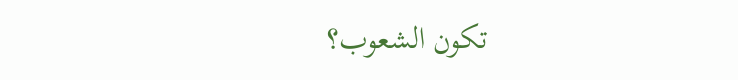تكون الشعوب؟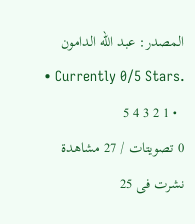المصدر: عبد الله الدامون
  • Currently 0/5 Stars.
  • 1 2 3 4 5
0 تصويتات / 27 مشاهدة
نشرت فى 25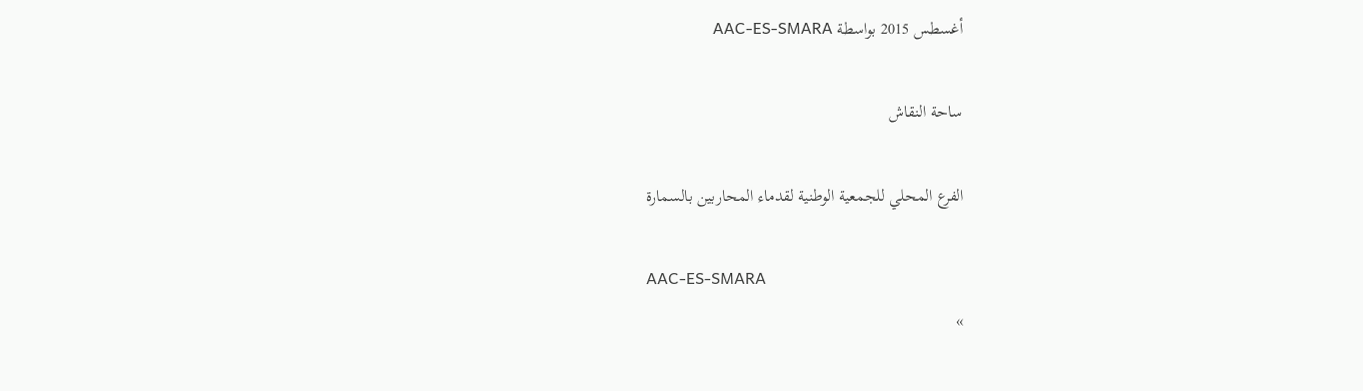أغسطس 2015 بواسطة AAC-ES-SMARA

ساحة النقاش

الفرع المحلي للجمعية الوطنية لقدماء المحاربين بالسمارة

AAC-ES-SMARA
»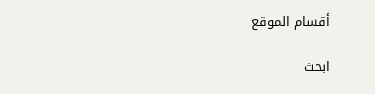أقسام الموقع

ابحث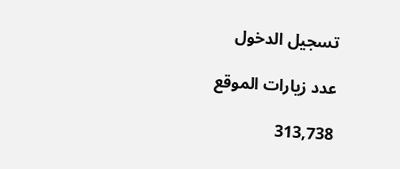تسجيل الدخول

عدد زيارات الموقع

313,738